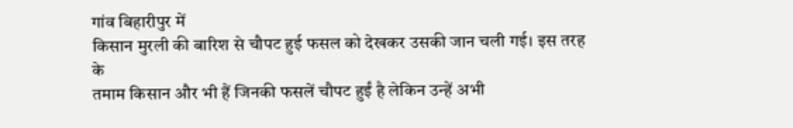गांव बिहारीपुर में
किसान मुरली की बारिश से चौपट हुई फसल को देखकर उसकी जान चली गई। इस तरह के
तमाम किसान और भी हैं जिनकी फसलें चौपट हुईं है लेकिन उन्हें अभी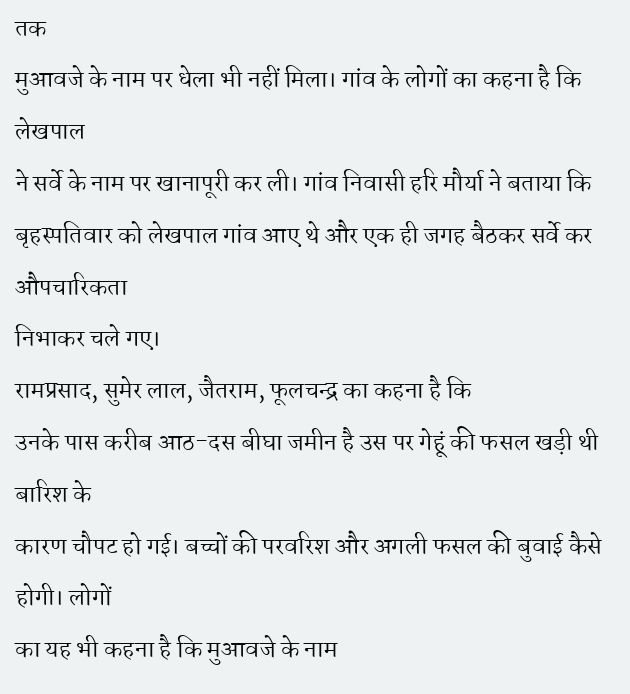तक
मुआवजे के नाम पर धेला भी नहीं मिला। गांव के लोगों का कहना है कि लेखपाल
ने सर्वे के नाम पर खानापूरी कर ली। गांव निवासी हरि मौर्या ने बताया कि
बृहस्पतिवार को लेखपाल गांव आए थे और एक ही जगह बैठकर सर्वे कर औपचारिकता
निभाकर चले गए।
रामप्रसाद, सुमेर लाल, जैतराम, फूलचन्द्र का कहना है कि
उनके पास करीब आठ-दस बीघा जमीन है उस पर गेहूं की फसल खड़ी थी बारिश के
कारण चौपट हो गई। बच्चों की परवरिश और अगली फसल की बुवाई कैसे होगी। लोगों
का यह भी कहना है कि मुआवजे के नाम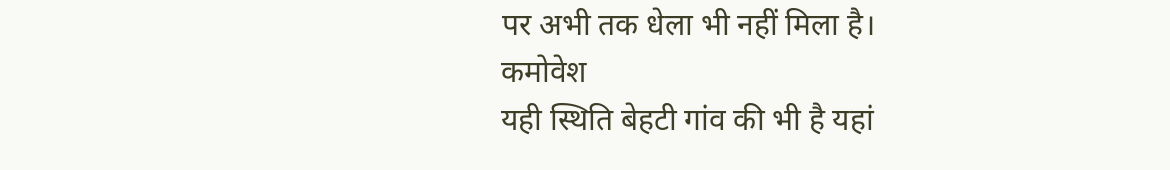पर अभी तक धेला भी नहीं मिला है।
कमोवेश
यही स्थिति बेहटी गांव की भी है यहां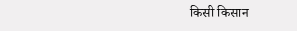किसी किसान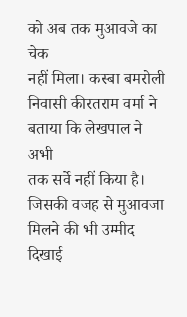को अब तक मुआवजे का चेक
नहीं मिला। कस्बा बमरोली निवासी कीरतराम वर्मा ने बताया कि लेखपाल ने अभी
तक सर्वे नहीं किया है। जिसकी वजह से मुआवजा मिलने की भी उम्मीद दिखाई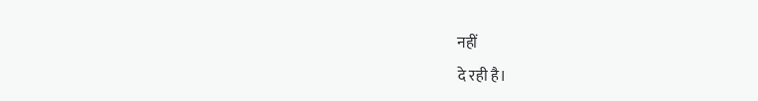नहीं
दे रही है।